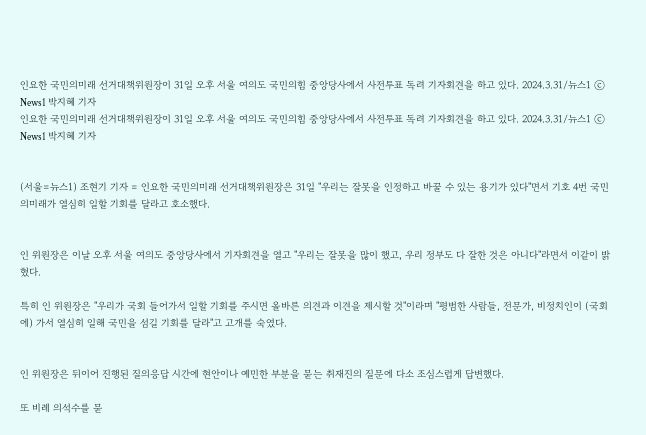인요한 국민의미래 선거대책위원장이 31일 오후 서울 여의도 국민의힘 중앙당사에서 사전투표 독려 기자회견을 하고 있다. 2024.3.31/뉴스1 ⓒ News1 박지혜 기자
인요한 국민의미래 선거대책위원장이 31일 오후 서울 여의도 국민의힘 중앙당사에서 사전투표 독려 기자회견을 하고 있다. 2024.3.31/뉴스1 ⓒ News1 박지혜 기자


(서울=뉴스1) 조현기 기자 = 인요한 국민의미래 선거대책위원장은 31일 "우리는 잘못을 인정하고 바꿀 수 있는 용기가 있다"면서 기호 4번 국민의미래가 열심히 일할 기회를 달라고 호소했다.


인 위원장은 이날 오후 서울 여의도 중앙당사에서 기자회견을 열고 "우리는 잘못을 많이 했고, 우리 정부도 다 잘한 것은 아니다"라면서 이같이 밝혔다.

특히 인 위원장은 "우리가 국회 들어가서 일할 기회를 주시면 올바른 의견과 이견을 제시할 것"이라며 "평범한 사람들, 전문가, 비정치인이 (국회에) 가서 열심히 일해 국민을 섬길 기회를 달라"고 고개를 숙였다.


인 위원장은 뒤이어 진행된 질의응답 시간에 현안이나 예민한 부분을 묻는 취재진의 질문에 다소 조심스럽게 답변했다.

또 비례 의석수를 묻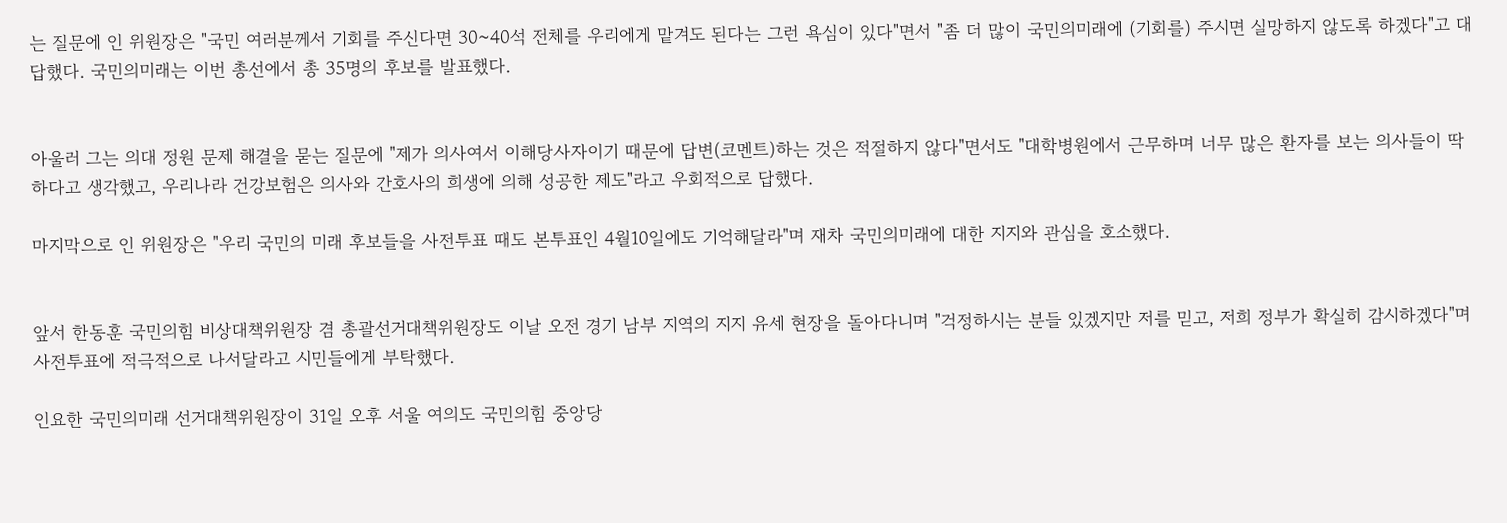는 질문에 인 위원장은 "국민 여러분께서 기회를 주신다면 30~40석 전체를 우리에게 맡겨도 된다는 그런 욕심이 있다"면서 "좀 더 많이 국민의미래에 (기회를) 주시면 실망하지 않도록 하겠다"고 대답했다. 국민의미래는 이번 총선에서 총 35명의 후보를 발표했다.


아울러 그는 의대 정원 문제 해결을 묻는 질문에 "제가 의사여서 이해당사자이기 때문에 답변(코멘트)하는 것은 적절하지 않다"면서도 "대학병원에서 근무하며 너무 많은 환자를 보는 의사들이 딱하다고 생각했고, 우리나라 건강보험은 의사와 간호사의 희생에 의해 성공한 제도"라고 우회적으로 답했다.

마지막으로 인 위원장은 "우리 국민의 미래 후보들을 사전투표 때도 본투표인 4월10일에도 기억해달라"며 재차 국민의미래에 대한 지지와 관심을 호소했다.


앞서 한동훈 국민의힘 비상대책위원장 겸 총괄선거대책위원장도 이날 오전 경기 남부 지역의 지지 유세 현장을 돌아다니며 "걱정하시는 분들 있겠지만 저를 믿고, 저희 정부가 확실히 감시하겠다"며 사전투표에 적극적으로 나서달라고 시민들에게 부탁했다.

인요한 국민의미래 선거대책위원장이 31일 오후 서울 여의도 국민의힘 중앙당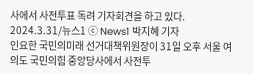사에서 사전투표 독려 기자회견을 하고 있다. 2024.3.31/뉴스1 ⓒ News1 박지혜 기자
인요한 국민의미래 선거대책위원장이 31일 오후 서울 여의도 국민의힘 중앙당사에서 사전투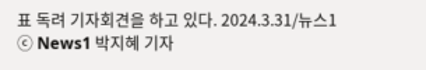표 독려 기자회견을 하고 있다. 2024.3.31/뉴스1 ⓒ News1 박지혜 기자